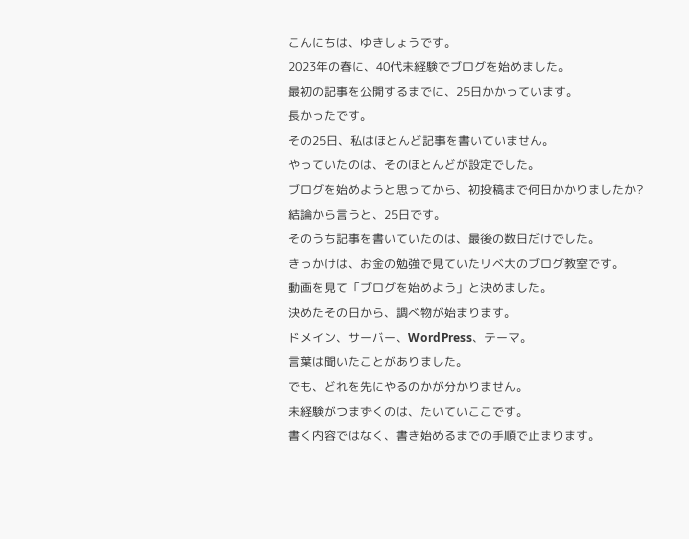こんにちは、ゆきしょうです。
2023年の春に、40代未経験でブログを始めました。
最初の記事を公開するまでに、25日かかっています。
長かったです。
その25日、私はほとんど記事を書いていません。
やっていたのは、そのほとんどが設定でした。
ブログを始めようと思ってから、初投稿まで何日かかりましたか?
結論から言うと、25日です。
そのうち記事を書いていたのは、最後の数日だけでした。
きっかけは、お金の勉強で見ていたリベ大のブログ教室です。
動画を見て「ブログを始めよう」と決めました。
決めたその日から、調べ物が始まります。
ドメイン、サーバー、WordPress、テーマ。
言葉は聞いたことがありました。
でも、どれを先にやるのかが分かりません。
未経験がつまずくのは、たいていここです。
書く内容ではなく、書き始めるまでの手順で止まります。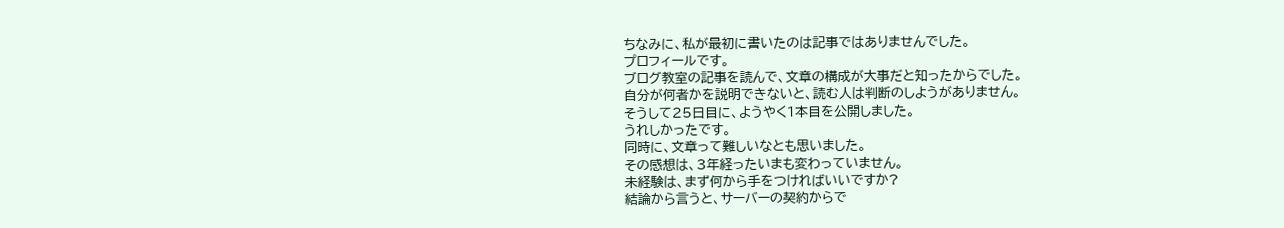ちなみに、私が最初に書いたのは記事ではありませんでした。
プロフィールです。
ブログ教室の記事を読んで、文章の構成が大事だと知ったからでした。
自分が何者かを説明できないと、読む人は判断のしようがありません。
そうして25日目に、ようやく1本目を公開しました。
うれしかったです。
同時に、文章って難しいなとも思いました。
その感想は、3年経ったいまも変わっていません。
未経験は、まず何から手をつければいいですか?
結論から言うと、サーバーの契約からで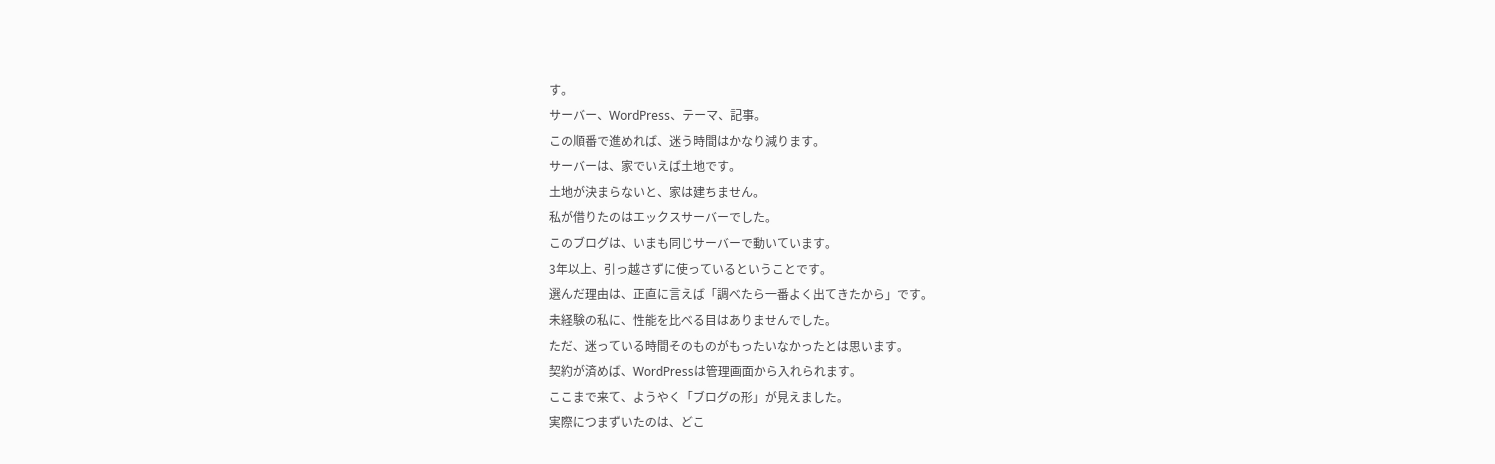す。
サーバー、WordPress、テーマ、記事。
この順番で進めれば、迷う時間はかなり減ります。
サーバーは、家でいえば土地です。
土地が決まらないと、家は建ちません。
私が借りたのはエックスサーバーでした。
このブログは、いまも同じサーバーで動いています。
3年以上、引っ越さずに使っているということです。
選んだ理由は、正直に言えば「調べたら一番よく出てきたから」です。
未経験の私に、性能を比べる目はありませんでした。
ただ、迷っている時間そのものがもったいなかったとは思います。
契約が済めば、WordPressは管理画面から入れられます。
ここまで来て、ようやく「ブログの形」が見えました。
実際につまずいたのは、どこ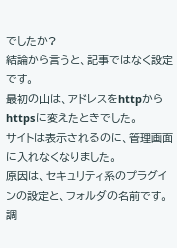でしたか?
結論から言うと、記事ではなく設定です。
最初の山は、アドレスをhttpからhttpsに変えたときでした。
サイトは表示されるのに、管理画面に入れなくなりました。
原因は、セキュリティ系のプラグインの設定と、フォルダの名前です。
調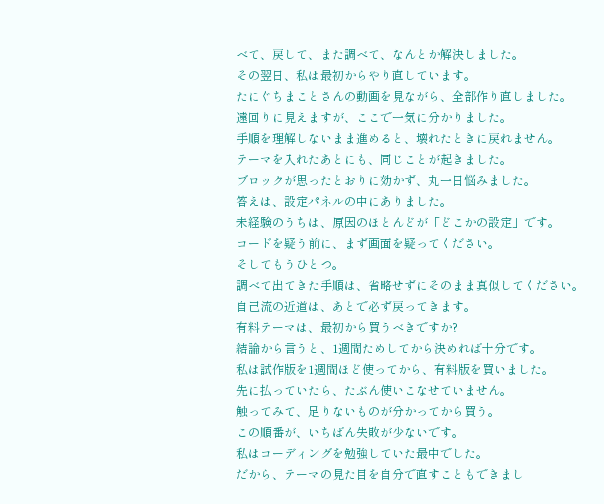べて、戻して、また調べて、なんとか解決しました。
その翌日、私は最初からやり直しています。
たにぐちまことさんの動画を見ながら、全部作り直しました。
遠回りに見えますが、ここで一気に分かりました。
手順を理解しないまま進めると、壊れたときに戻れません。
テーマを入れたあとにも、同じことが起きました。
ブロックが思ったとおりに効かず、丸一日悩みました。
答えは、設定パネルの中にありました。
未経験のうちは、原因のほとんどが「どこかの設定」です。
コードを疑う前に、まず画面を疑ってください。
そしてもうひとつ。
調べて出てきた手順は、省略せずにそのまま真似してください。
自己流の近道は、あとで必ず戻ってきます。
有料テーマは、最初から買うべきですか?
結論から言うと、1週間ためしてから決めれば十分です。
私は試作版を1週間ほど使ってから、有料版を買いました。
先に払っていたら、たぶん使いこなせていません。
触ってみて、足りないものが分かってから買う。
この順番が、いちばん失敗が少ないです。
私はコーディングを勉強していた最中でした。
だから、テーマの見た目を自分で直すこともできまし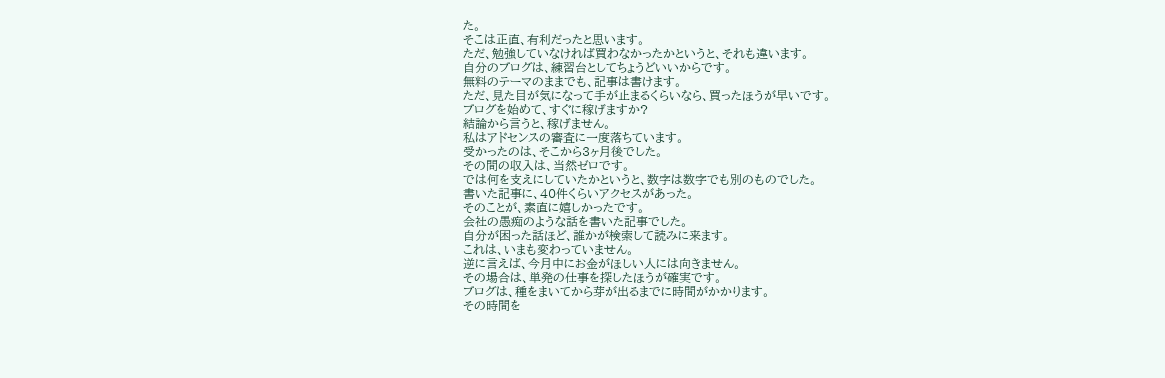た。
そこは正直、有利だったと思います。
ただ、勉強していなければ買わなかったかというと、それも違います。
自分のブログは、練習台としてちょうどいいからです。
無料のテーマのままでも、記事は書けます。
ただ、見た目が気になって手が止まるくらいなら、買ったほうが早いです。
ブログを始めて、すぐに稼げますか?
結論から言うと、稼げません。
私はアドセンスの審査に一度落ちています。
受かったのは、そこから3ヶ月後でした。
その間の収入は、当然ゼロです。
では何を支えにしていたかというと、数字は数字でも別のものでした。
書いた記事に、40件くらいアクセスがあった。
そのことが、素直に嬉しかったです。
会社の愚痴のような話を書いた記事でした。
自分が困った話ほど、誰かが検索して読みに来ます。
これは、いまも変わっていません。
逆に言えば、今月中にお金がほしい人には向きません。
その場合は、単発の仕事を探したほうが確実です。
ブログは、種をまいてから芽が出るまでに時間がかかります。
その時間を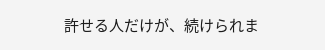許せる人だけが、続けられま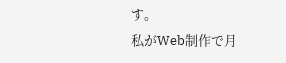す。
私がWeb制作で月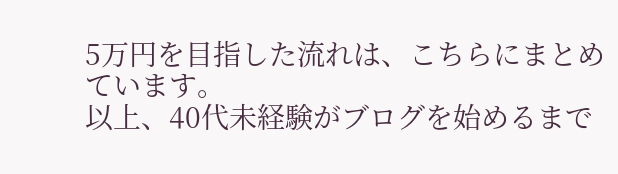5万円を目指した流れは、こちらにまとめています。
以上、40代未経験がブログを始めるまで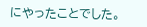にやったことでした。